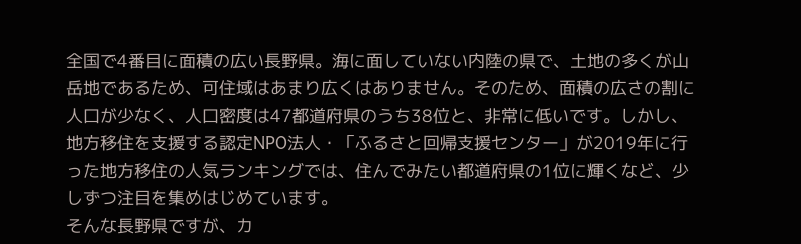全国で4番目に面積の広い長野県。海に面していない内陸の県で、土地の多くが山岳地であるため、可住域はあまり広くはありません。そのため、面積の広さの割に人口が少なく、人口密度は47都道府県のうち38位と、非常に低いです。しかし、地方移住を支援する認定NPO法人・「ふるさと回帰支援センター」が2019年に行った地方移住の人気ランキングでは、住んでみたい都道府県の1位に輝くなど、少しずつ注目を集めはじめています。
そんな長野県ですが、カ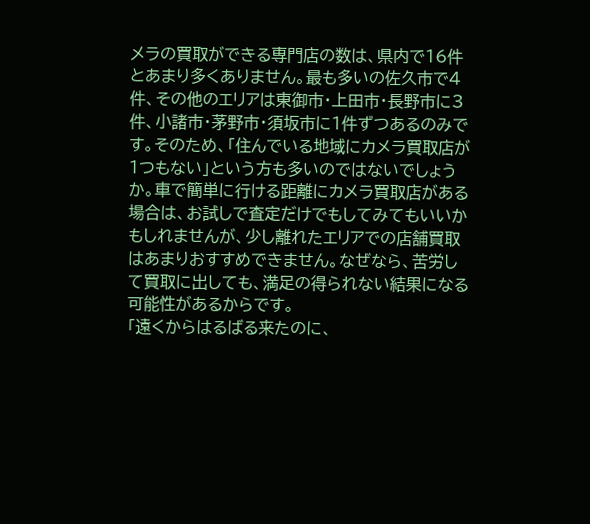メラの買取ができる専門店の数は、県内で16件とあまり多くありません。最も多いの佐久市で4件、その他のエリアは東御市・上田市・長野市に3件、小諸市・茅野市・須坂市に1件ずつあるのみです。そのため、「住んでいる地域にカメラ買取店が1つもない」という方も多いのではないでしょうか。車で簡単に行ける距離にカメラ買取店がある場合は、お試しで査定だけでもしてみてもいいかもしれませんが、少し離れたエリアでの店舗買取はあまりおすすめできません。なぜなら、苦労して買取に出しても、満足の得られない結果になる可能性があるからです。
「遠くからはるばる来たのに、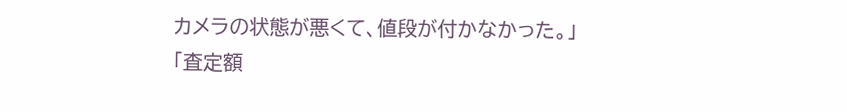カメラの状態が悪くて、値段が付かなかった。」
「査定額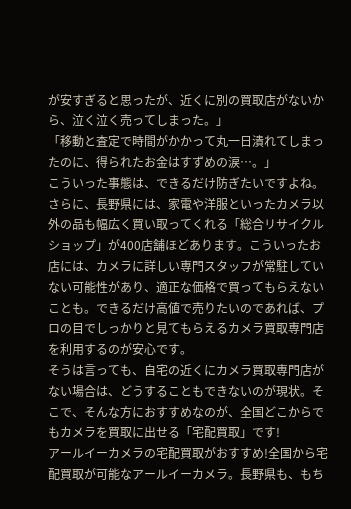が安すぎると思ったが、近くに別の買取店がないから、泣く泣く売ってしまった。」
「移動と査定で時間がかかって丸一日潰れてしまったのに、得られたお金はすずめの涙…。」
こういった事態は、できるだけ防ぎたいですよね。
さらに、長野県には、家電や洋服といったカメラ以外の品も幅広く買い取ってくれる「総合リサイクルショップ」が400店舗ほどあります。こういったお店には、カメラに詳しい専門スタッフが常駐していない可能性があり、適正な価格で買ってもらえないことも。できるだけ高値で売りたいのであれば、プロの目でしっかりと見てもらえるカメラ買取専門店を利用するのが安心です。
そうは言っても、自宅の近くにカメラ買取専門店がない場合は、どうすることもできないのが現状。そこで、そんな方におすすめなのが、全国どこからでもカメラを買取に出せる「宅配買取」です!
アールイーカメラの宅配買取がおすすめ!全国から宅配買取が可能なアールイーカメラ。長野県も、もち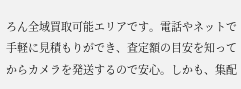ろん全域買取可能エリアです。電話やネットで手軽に見積もりができ、査定額の目安を知ってからカメラを発送するので安心。しかも、集配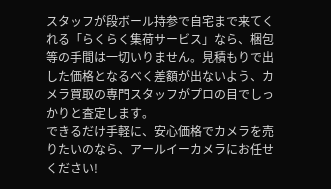スタッフが段ボール持参で自宅まで来てくれる「らくらく集荷サービス」なら、梱包等の手間は一切いりません。見積もりで出した価格となるべく差額が出ないよう、カメラ買取の専門スタッフがプロの目でしっかりと査定します。
できるだけ手軽に、安心価格でカメラを売りたいのなら、アールイーカメラにお任せください!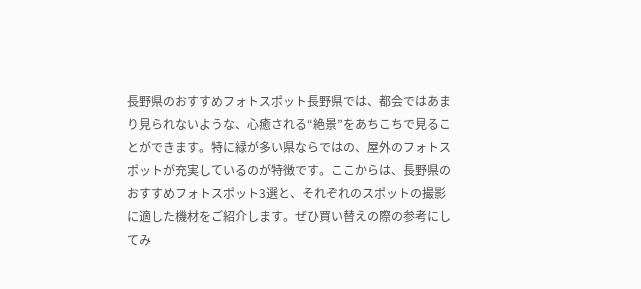長野県のおすすめフォトスポット長野県では、都会ではあまり見られないような、心癒される“絶景”をあちこちで見ることができます。特に緑が多い県ならではの、屋外のフォトスポットが充実しているのが特徴です。ここからは、長野県のおすすめフォトスポット3選と、それぞれのスポットの撮影に適した機材をご紹介します。ぜひ買い替えの際の参考にしてみ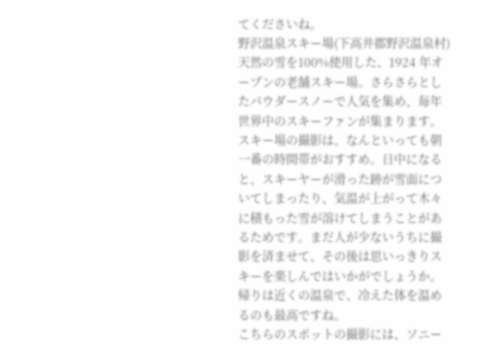てくださいね。
野沢温泉スキー場(下高井郡野沢温泉村)天然の雪を100%使用した、1924 年オープンの老舗スキー場。さらさらとしたパウダースノーで人気を集め、毎年世界中のスキーファンが集まります。スキー場の撮影は、なんといっても朝一番の時間帯がおすすめ。日中になると、スキーヤーが滑った跡が雪面についてしまったり、気温が上がって木々に積もった雪が溶けてしまうことがあるためです。まだ人が少ないうちに撮影を済ませて、その後は思いっきりスキーを楽しんではいかがでしょうか。帰りは近くの温泉で、冷えた体を温めるのも最高ですね。
こちらのスポットの撮影には、ソニー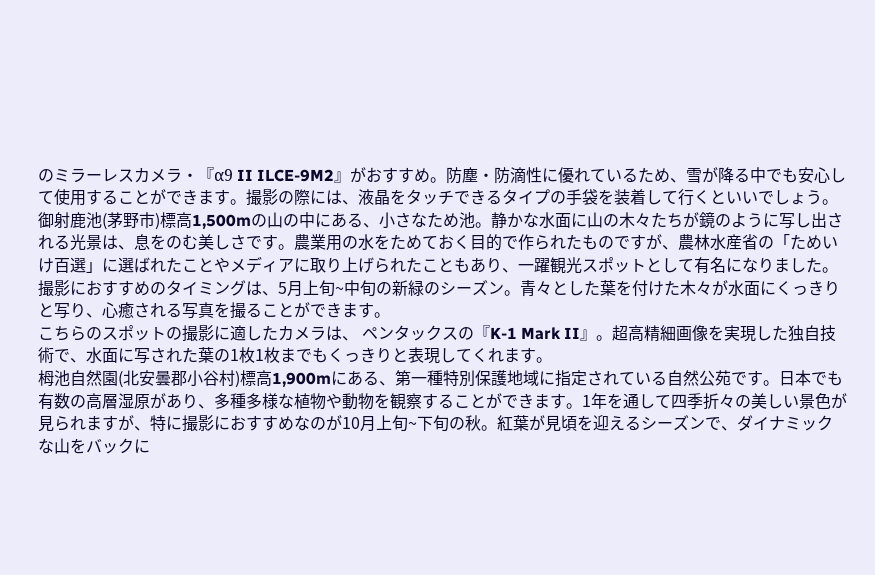のミラーレスカメラ・『α9 II ILCE-9M2』がおすすめ。防塵・防滴性に優れているため、雪が降る中でも安心して使用することができます。撮影の際には、液晶をタッチできるタイプの手袋を装着して行くといいでしょう。
御射鹿池(茅野市)標高1,500mの山の中にある、小さなため池。静かな水面に山の木々たちが鏡のように写し出される光景は、息をのむ美しさです。農業用の水をためておく目的で作られたものですが、農林水産省の「ためいけ百選」に選ばれたことやメディアに取り上げられたこともあり、一躍観光スポットとして有名になりました。撮影におすすめのタイミングは、5月上旬~中旬の新緑のシーズン。青々とした葉を付けた木々が水面にくっきりと写り、心癒される写真を撮ることができます。
こちらのスポットの撮影に適したカメラは、 ペンタックスの『K-1 Mark II』。超高精細画像を実現した独自技術で、水面に写された葉の1枚1枚までもくっきりと表現してくれます。
栂池自然園(北安曇郡小谷村)標高1,900mにある、第一種特別保護地域に指定されている自然公苑です。日本でも有数の高層湿原があり、多種多様な植物や動物を観察することができます。1年を通して四季折々の美しい景色が見られますが、特に撮影におすすめなのが10月上旬~下旬の秋。紅葉が見頃を迎えるシーズンで、ダイナミックな山をバックに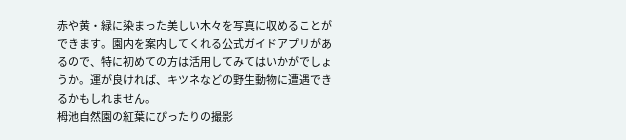赤や黄・緑に染まった美しい木々を写真に収めることができます。園内を案内してくれる公式ガイドアプリがあるので、特に初めての方は活用してみてはいかがでしょうか。運が良ければ、キツネなどの野生動物に遭遇できるかもしれません。
栂池自然園の紅葉にぴったりの撮影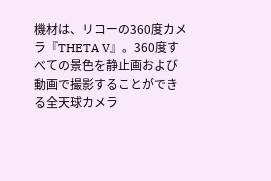機材は、リコーの360度カメラ『THETA V』。360度すべての景色を静止画および動画で撮影することができる全天球カメラ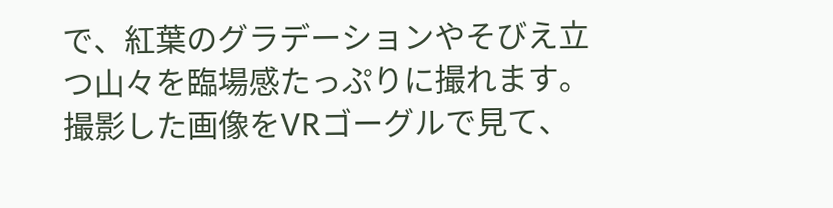で、紅葉のグラデーションやそびえ立つ山々を臨場感たっぷりに撮れます。撮影した画像をVRゴーグルで見て、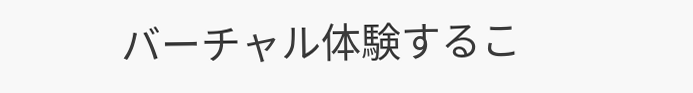バーチャル体験するこ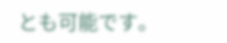とも可能です。